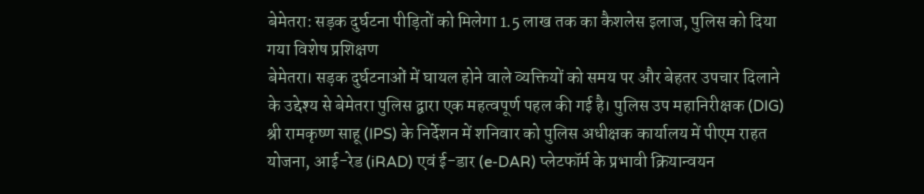बेमेतरा: सड़क दुर्घटना पीड़ितों को मिलेगा 1.5 लाख तक का कैशलेस इलाज, पुलिस को दिया गया विशेष प्रशिक्षण
बेमेतरा। सड़क दुर्घटनाओं में घायल होने वाले व्यक्तियों को समय पर और बेहतर उपचार दिलाने के उद्देश्य से बेमेतरा पुलिस द्वारा एक महत्वपूर्ण पहल की गई है। पुलिस उप महानिरीक्षक (DIG) श्री रामकृष्ण साहू (IPS) के निर्देशन में शनिवार को पुलिस अधीक्षक कार्यालय में पीएम राहत योजना, आई-रेड (iRAD) एवं ई-डार (e-DAR) प्लेटफॉर्म के प्रभावी क्रियान्वयन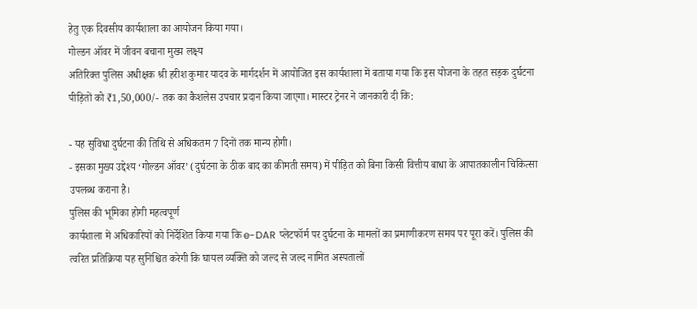हेतु एक दिवसीय कार्यशाला का आयोजन किया गया।
गोल्डन ऑवर में जीवन बचाना मुख्य लक्ष्य
अतिरिक्त पुलिस अधीक्षक श्री हरीश कुमार यादव के मार्गदर्शन में आयोजित इस कार्यशाला में बताया गया कि इस योजना के तहत सड़क दुर्घटना पीड़ितों को ₹1,50,000/- तक का कैशलेस उपचार प्रदान किया जाएगा। मास्टर ट्रेनर ने जानकारी दी कि:

- यह सुविधा दुर्घटना की तिथि से अधिकतम 7 दिनों तक मान्य होगी।
- इसका मुख्य उद्देश्य ‘गोल्डन ऑवर’ (दुर्घटना के ठीक बाद का कीमती समय) में पीड़ित को बिना किसी वित्तीय बाधा के आपातकालीन चिकित्सा उपलब्ध कराना है।
पुलिस की भूमिका होगी महत्वपूर्ण
कार्यशाला में अधिकारियों को निर्देशित किया गया कि e-DAR प्लेटफॉर्म पर दुर्घटना के मामलों का प्रमाणीकरण समय पर पूरा करें। पुलिस की त्वरित प्रतिक्रिया यह सुनिश्चित करेगी कि घायल व्यक्ति को जल्द से जल्द नामित अस्पतालों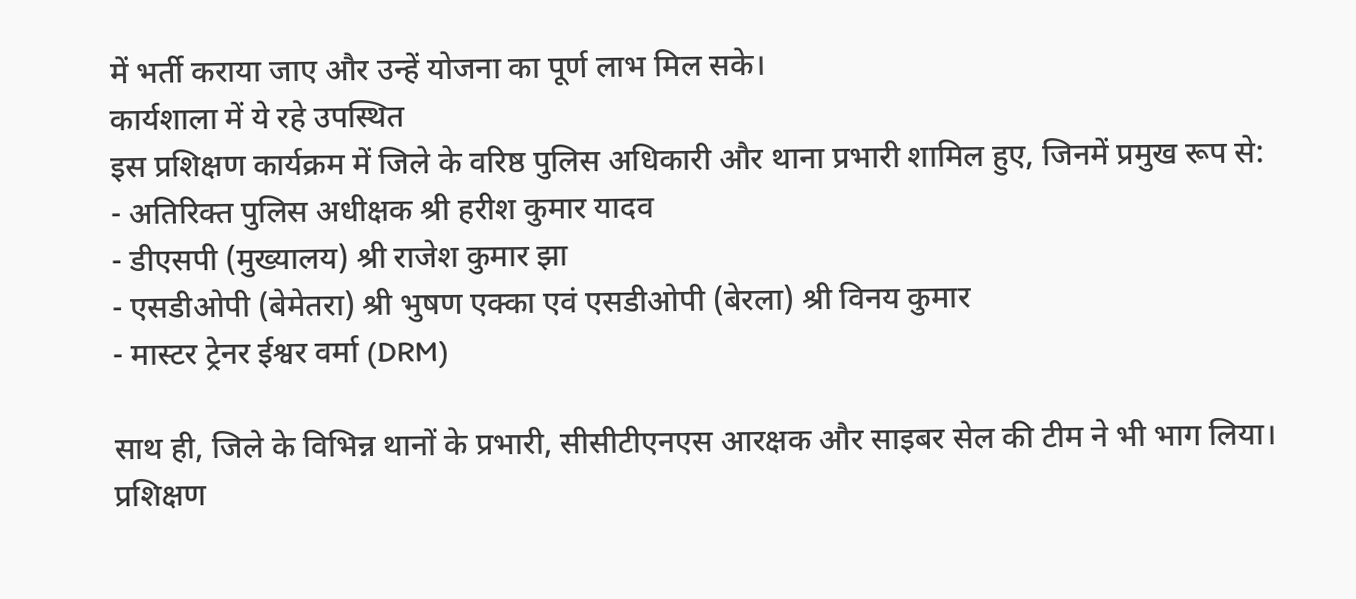में भर्ती कराया जाए और उन्हें योजना का पूर्ण लाभ मिल सके।
कार्यशाला में ये रहे उपस्थित
इस प्रशिक्षण कार्यक्रम में जिले के वरिष्ठ पुलिस अधिकारी और थाना प्रभारी शामिल हुए, जिनमें प्रमुख रूप से:
- अतिरिक्त पुलिस अधीक्षक श्री हरीश कुमार यादव
- डीएसपी (मुख्यालय) श्री राजेश कुमार झा
- एसडीओपी (बेमेतरा) श्री भुषण एक्का एवं एसडीओपी (बेरला) श्री विनय कुमार
- मास्टर ट्रेनर ईश्वर वर्मा (DRM)

साथ ही, जिले के विभिन्न थानों के प्रभारी, सीसीटीएनएस आरक्षक और साइबर सेल की टीम ने भी भाग लिया। प्रशिक्षण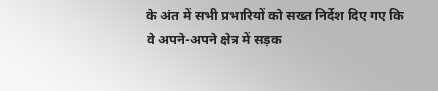के अंत में सभी प्रभारियों को सख्त निर्देश दिए गए कि वे अपने-अपने क्षेत्र में सड़क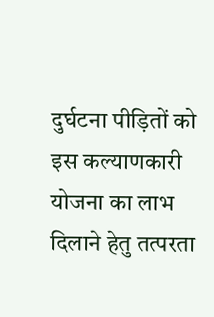दुर्घटना पीड़ितों को इस कल्याणकारी योजना का लाभ दिलाने हेतु तत्परता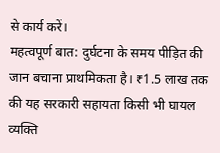से कार्य करें।
महत्वपूर्ण बात: दुर्घटना के समय पीड़ित की जान बचाना प्राथमिकता है। ₹1.5 लाख तक की यह सरकारी सहायता किसी भी घायल व्यक्ति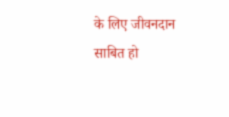के लिए जीवनदान साबित हो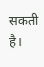सकती है।